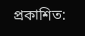প্রকাশিত: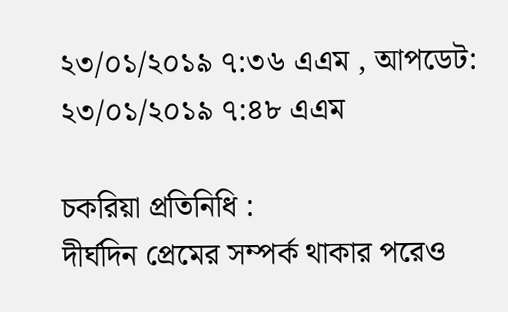২৩/০১/২০১৯ ৭:৩৬ এএম , আপডেট: ২৩/০১/২০১৯ ৭:৪৮ এএম

চকরিয়া প্রতিনিধি :
দীর্ঘদিন প্রেমের সম্পর্ক থাকার পরেও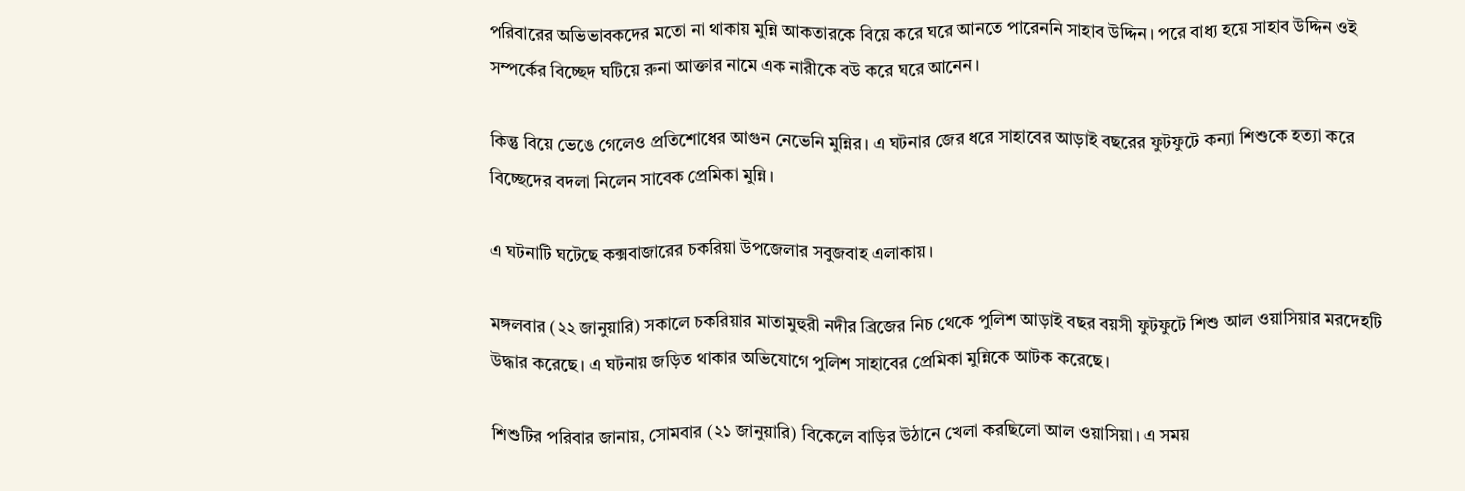পরিবারের অভিভাবকদের মতো না থাকায় মুন্নি আকতারকে বিয়ে করে ঘরে আনতে পারেননি সাহাব উদ্দিন। পরে বাধ্য হয়ে সাহাব উদ্দিন ওই সম্পর্কের বিচ্ছেদ ঘটিয়ে রুনা আক্তার নামে এক নারীকে বউ করে ঘরে আনেন।

কিন্তু বিয়ে ভেঙে গেলেও প্রতিশোধের আগুন নেভেনি মুন্নির। এ ঘটনার জের ধরে সাহাবের আড়াই বছরের ফুটফুটে কন্যা শিশুকে হত্যা করে বিচ্ছেদের বদলা নিলেন সাবেক প্রেমিকা মুন্নি।

এ ঘটনাটি ঘটেছে কক্সবাজারের চকরিয়া উপজেলার সবুজবাহ এলাকায়।

মঙ্গলবার (২২ জানুয়ারি) সকালে চকরিয়ার মাতামুহুরী নদীর ব্রিজের নিচ থেকে পুলিশ আড়াই বছর বয়সী ফুটফুটে শিশু আল ওয়াসিয়ার মরদেহটি উদ্ধার করেছে। এ ঘটনায় জড়িত থাকার অভিযোগে পুলিশ সাহাবের প্রেমিকা মুন্নিকে আটক করেছে।

শিশুটির পরিবার জানায়, সোমবার (২১ জানুয়ারি) বিকেলে বাড়ির উঠানে খেলা করছিলো আল ওয়াসিয়া। এ সময়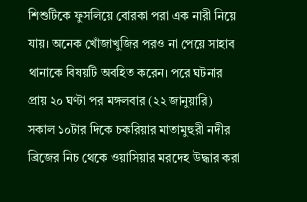শিশুটিকে ফুসলিয়ে বোরকা পরা এক নারী নিয়ে যায়। অনেক খোঁজাখুজির পরও না পেয়ে সাহাব থানাকে বিষয়টি অবহিত করেন। পরে ঘটনার প্রায় ২০ ঘণ্টা পর মঙ্গলবার (২২ জানুয়ারি) সকাল ১০টার দিকে চকরিয়ার মাতামুহুরী নদীর ব্রিজের নিচ থেকে ওয়াসিয়ার মরদেহ উদ্ধার করা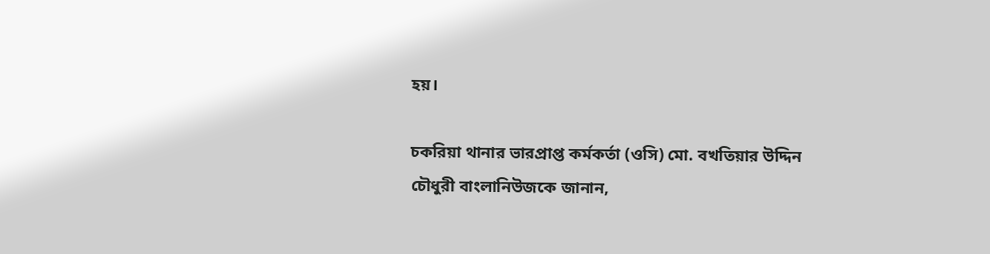হয়।

চকরিয়া থানার ভারপ্রাপ্ত কর্মকর্তা (ওসি) মো. বখতিয়ার উদ্দিন চৌধুরী বাংলানিউজকে জানান,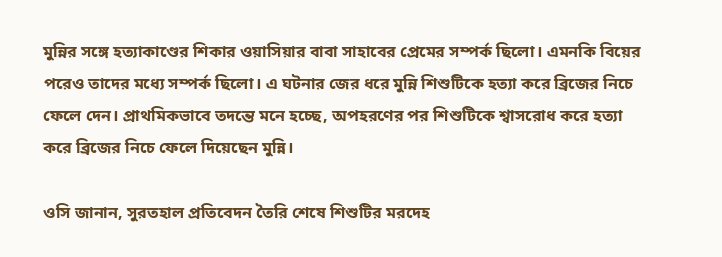মুন্নির সঙ্গে হত্যাকাণ্ডের শিকার ওয়াসিয়ার বাবা সাহাবের প্রেমের সম্পর্ক ছিলো। এমনকি বিয়ের পরেও তাদের মধ্যে সম্পর্ক ছিলো। এ ঘটনার জের ধরে মুন্নি শিশুটিকে হত্যা করে ব্রিজের নিচে ফেলে দেন। প্রাথমিকভাবে তদন্তে মনে হচ্ছে, অপহরণের পর শিশুটিকে শ্বাসরোধ করে হত্যা করে ব্রিজের নিচে ফেলে দিয়েছেন মুন্নি।

ওসি জানান, সুরতহাল প্রতিবেদন তৈরি শেষে শিশুটির মরদেহ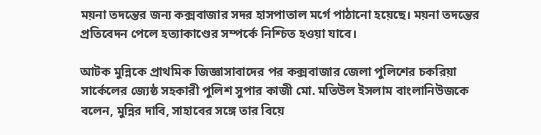ময়না তদন্তের জন্য কক্সবাজার সদর হাসপাতাল মর্গে পাঠানো হয়েছে। ময়না তদন্তের প্রতিবেদন পেলে হত্যাকাণ্ডের সম্পর্কে নিশ্চিত হওয়া যাবে।

আটক মুন্নিকে প্রাথমিক জিজ্ঞাসাবাদের পর কক্সবাজার জেলা পুলিশের চকরিয়া সার্কেলের জ্যেষ্ঠ সহকারী পুলিশ সুপার কাজী মো. মতিউল ইসলাম বাংলানিউজকে বলেন, মুন্নির দাবি, সাহাবের সঙ্গে তার বিয়ে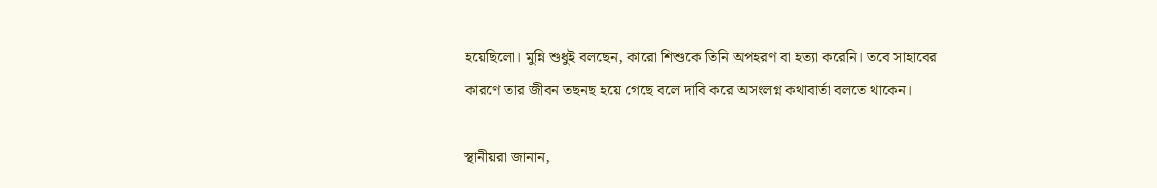হয়েছিলো। মুন্নি শুধুই বলছেন, কারো শিশুকে তিনি অপহরণ বা হত্যা করেনি। তবে সাহাবের কারণে তার জীবন তছনছ হয়ে গেছে বলে দাবি করে অসংলগ্ন কথাবার্তা বলতে থাকেন।

স্থানীয়রা জানান,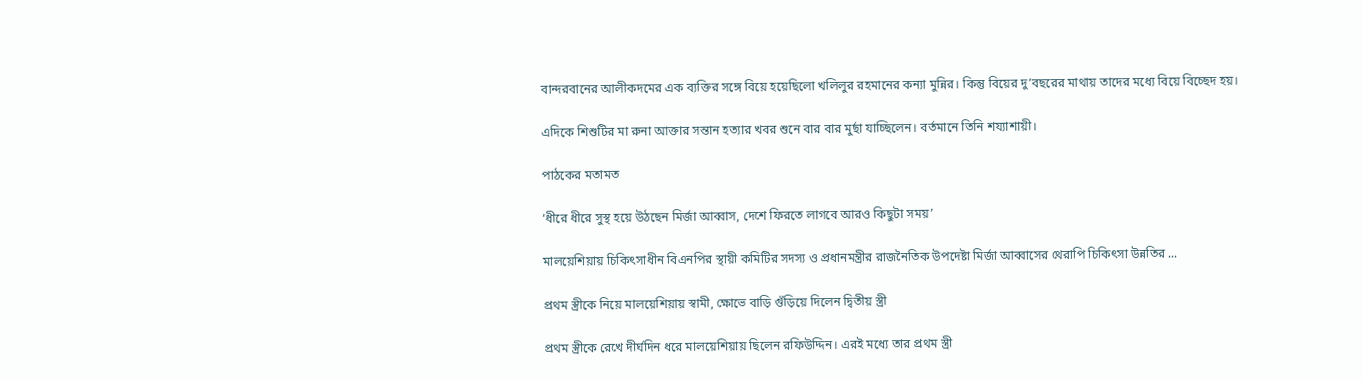বান্দরবানের আলীকদমের এক ব্যক্তির সঙ্গে বিয়ে হয়েছিলো খলিলুর রহমানের কন্যা মুন্নির। কিন্তু বিয়ের দু’বছরের মাথায় তাদের মধ্যে বিয়ে বিচ্ছেদ হয়।

এদিকে শিশুটির মা রুনা আক্তার সন্তান হত্যার খবর শুনে বার বার মুর্ছা যাচ্ছিলেন। বর্তমানে তিনি শয্যাশায়ী।

পাঠকের মতামত

‘ধীরে ধীরে সুস্থ হয়ে উঠছেন মির্জা আব্বাস, দেশে ফিরতে লাগবে আরও কিছুটা সময়’

মালয়েশিয়ায় চিকিৎসাধীন বিএনপির স্থায়ী কমিটির সদস্য ও প্রধানমন্ত্রীর রাজনৈতিক উপদেষ্টা মির্জা আব্বাসের থেরাপি চিকিৎসা উন্নতির ...

প্রথম স্ত্রীকে নিয়ে মালয়েশিয়ায় স্বামী, ক্ষোভে বাড়ি গুঁড়িয়ে দিলেন দ্বিতীয় স্ত্রী

প্রথম স্ত্রীকে রেখে দীর্ঘদিন ধরে মালয়েশিয়ায় ছিলেন রফিউদ্দিন। এরই মধ্যে তার প্রথম স্ত্রী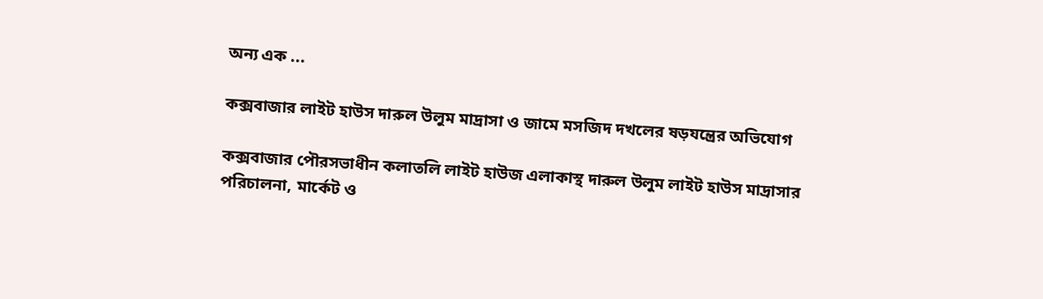অন্য এক ...

কক্সবাজার লাইট হাউস দারুল উলুম মাদ্রাসা ও জামে মসজিদ দখলের ষড়যন্ত্রের অভিযোগ

কক্সবাজার পৌরসভাধীন কলাতলি লাইট হাউজ এলাকাস্থ দারুল উলুম লাইট হাউস মাদ্রাসার পরিচালনা, মার্কেট ও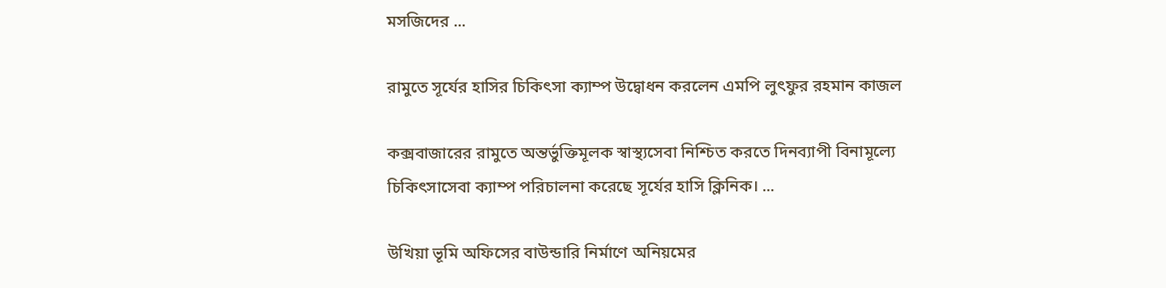মসজিদের ...

রামুতে সূর্যের হাসির চিকিৎসা ক্যাম্প উদ্বোধন করলেন এমপি লুৎফুর রহমান কাজল

কক্সবাজারের রামুতে অন্তর্ভুক্তিমূলক স্বাস্থ্যসেবা নিশ্চিত করতে দিনব্যাপী বিনামূল্যে চিকিৎসাসেবা ক্যাম্প পরিচালনা করেছে সূর্যের হাসি ক্লিনিক। ...

উখিয়া ভূমি অফিসের বাউন্ডারি নির্মাণে অনিয়মের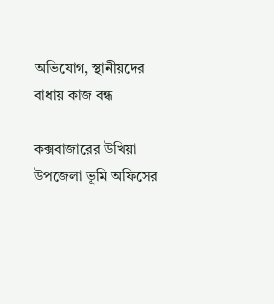অভিযোগ, স্থানীয়দের বাধায় কাজ বন্ধ

কক্সবাজারের উখিয়া উপজেলা ভূমি অফিসের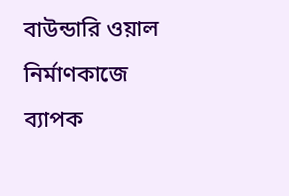বাউন্ডারি ওয়াল নির্মাণকাজে ব্যাপক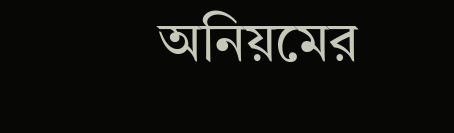অনিয়মের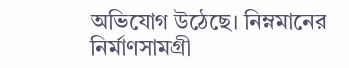অভিযোগ উঠেছে। নিম্নমানের নির্মাণসামগ্রী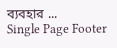ব্যবহার ...
Single Page Footer